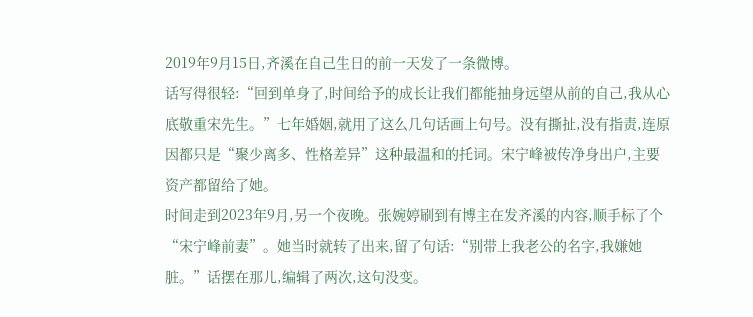2019年9月15日,齐溪在自己生日的前一天发了一条微博。
话写得很轻:“回到单身了,时间给予的成长让我们都能抽身远望从前的自己,我从心底敬重宋先生。”七年婚姻,就用了这么几句话画上句号。没有撕扯,没有指责,连原因都只是“聚少离多、性格差异”这种最温和的托词。宋宁峰被传净身出户,主要资产都留给了她。
时间走到2023年9月,另一个夜晚。张婉婷刷到有博主在发齐溪的内容,顺手标了个“宋宁峰前妻”。她当时就转了出来,留了句话:“别带上我老公的名字,我嫌她脏。”话摆在那儿,编辑了两次,这句没变。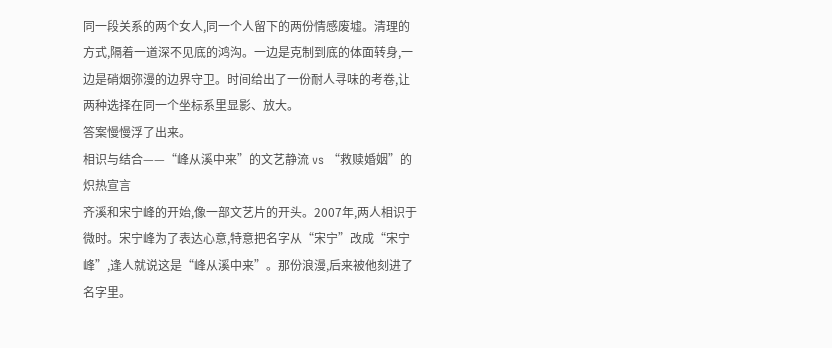同一段关系的两个女人,同一个人留下的两份情感废墟。清理的方式,隔着一道深不见底的鸿沟。一边是克制到底的体面转身,一边是硝烟弥漫的边界守卫。时间给出了一份耐人寻味的考卷,让两种选择在同一个坐标系里显影、放大。
答案慢慢浮了出来。
相识与结合——“峰从溪中来”的文艺静流 vs “救赎婚姻”的炽热宣言
齐溪和宋宁峰的开始,像一部文艺片的开头。2007年,两人相识于微时。宋宁峰为了表达心意,特意把名字从“宋宁”改成“宋宁峰”,逢人就说这是“峰从溪中来”。那份浪漫,后来被他刻进了名字里。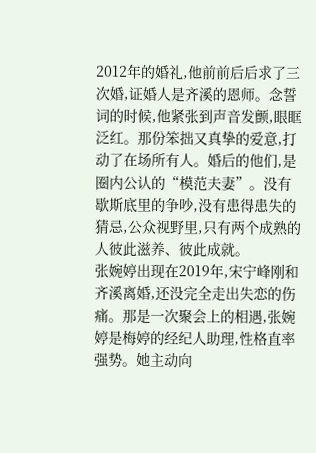2012年的婚礼,他前前后后求了三次婚,证婚人是齐溪的恩师。念誓词的时候,他紧张到声音发颤,眼眶泛红。那份笨拙又真挚的爱意,打动了在场所有人。婚后的他们,是圈内公认的“模范夫妻”。没有歇斯底里的争吵,没有患得患失的猜忌,公众视野里,只有两个成熟的人彼此滋养、彼此成就。
张婉婷出现在2019年,宋宁峰刚和齐溪离婚,还没完全走出失恋的伤痛。那是一次聚会上的相遇,张婉婷是梅婷的经纪人助理,性格直率强势。她主动向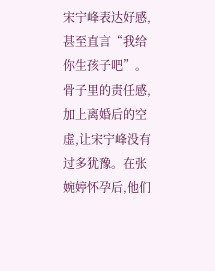宋宁峰表达好感,甚至直言“我给你生孩子吧”。骨子里的责任感,加上离婚后的空虚,让宋宁峰没有过多犹豫。在张婉婷怀孕后,他们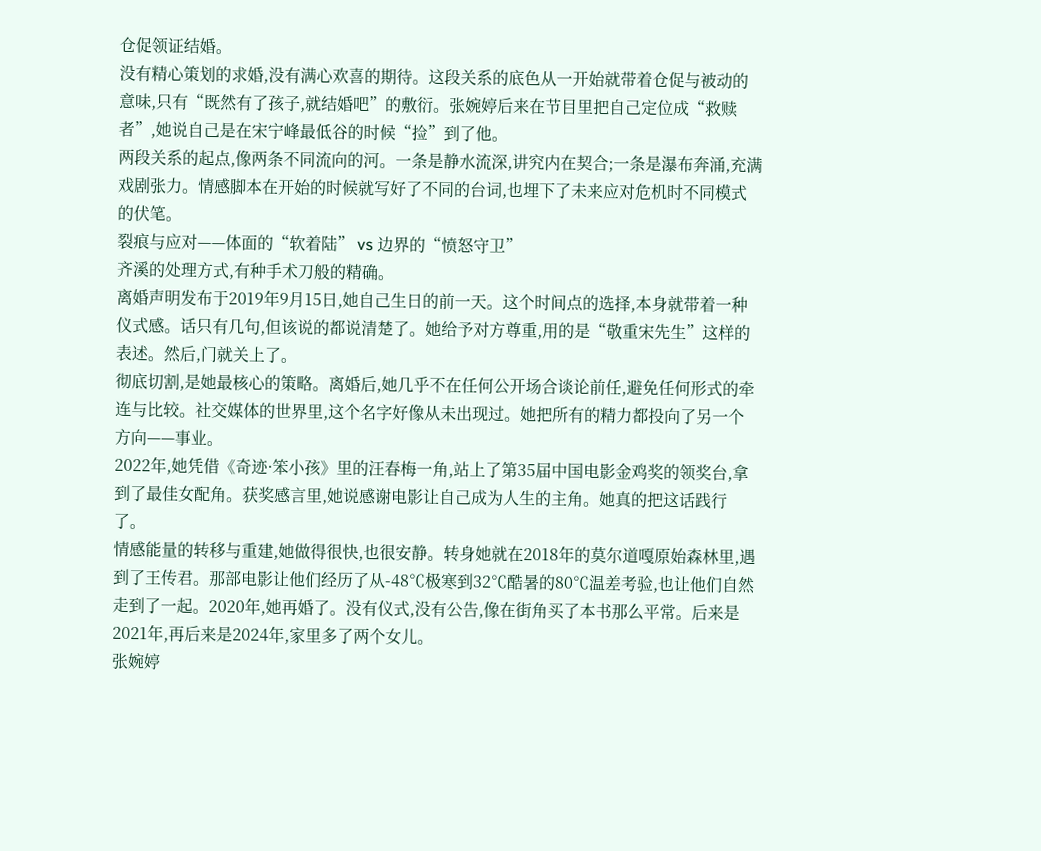仓促领证结婚。
没有精心策划的求婚,没有满心欢喜的期待。这段关系的底色从一开始就带着仓促与被动的意味,只有“既然有了孩子,就结婚吧”的敷衍。张婉婷后来在节目里把自己定位成“救赎者”,她说自己是在宋宁峰最低谷的时候“捡”到了他。
两段关系的起点,像两条不同流向的河。一条是静水流深,讲究内在契合;一条是瀑布奔涌,充满戏剧张力。情感脚本在开始的时候就写好了不同的台词,也埋下了未来应对危机时不同模式的伏笔。
裂痕与应对——体面的“软着陆” vs 边界的“愤怒守卫”
齐溪的处理方式,有种手术刀般的精确。
离婚声明发布于2019年9月15日,她自己生日的前一天。这个时间点的选择,本身就带着一种仪式感。话只有几句,但该说的都说清楚了。她给予对方尊重,用的是“敬重宋先生”这样的表述。然后,门就关上了。
彻底切割,是她最核心的策略。离婚后,她几乎不在任何公开场合谈论前任,避免任何形式的牵连与比较。社交媒体的世界里,这个名字好像从未出现过。她把所有的精力都投向了另一个方向——事业。
2022年,她凭借《奇迹·笨小孩》里的汪春梅一角,站上了第35届中国电影金鸡奖的领奖台,拿到了最佳女配角。获奖感言里,她说感谢电影让自己成为人生的主角。她真的把这话践行了。
情感能量的转移与重建,她做得很快,也很安静。转身她就在2018年的莫尔道嘎原始森林里,遇到了王传君。那部电影让他们经历了从-48℃极寒到32℃酷暑的80℃温差考验,也让他们自然走到了一起。2020年,她再婚了。没有仪式,没有公告,像在街角买了本书那么平常。后来是2021年,再后来是2024年,家里多了两个女儿。
张婉婷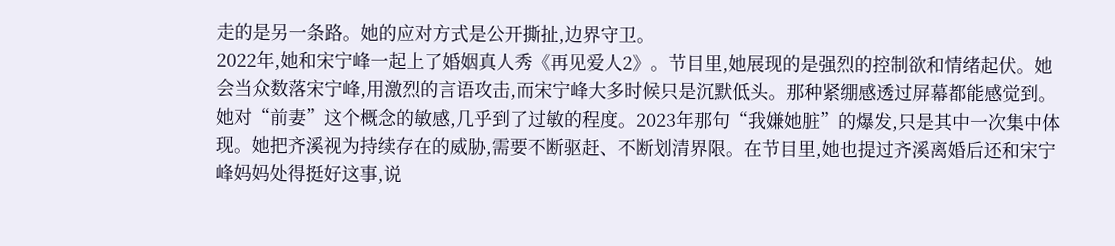走的是另一条路。她的应对方式是公开撕扯,边界守卫。
2022年,她和宋宁峰一起上了婚姻真人秀《再见爱人2》。节目里,她展现的是强烈的控制欲和情绪起伏。她会当众数落宋宁峰,用激烈的言语攻击,而宋宁峰大多时候只是沉默低头。那种紧绷感透过屏幕都能感觉到。
她对“前妻”这个概念的敏感,几乎到了过敏的程度。2023年那句“我嫌她脏”的爆发,只是其中一次集中体现。她把齐溪视为持续存在的威胁,需要不断驱赶、不断划清界限。在节目里,她也提过齐溪离婚后还和宋宁峰妈妈处得挺好这事,说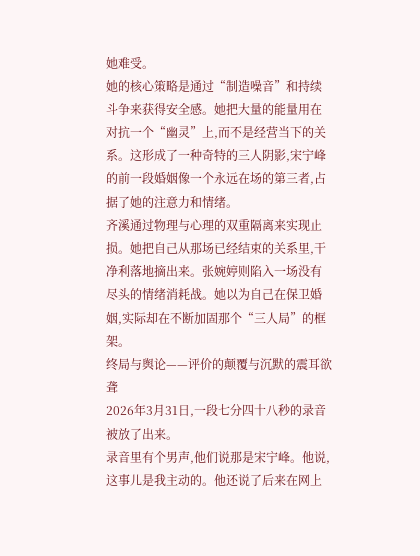她难受。
她的核心策略是通过“制造噪音”和持续斗争来获得安全感。她把大量的能量用在对抗一个“幽灵”上,而不是经营当下的关系。这形成了一种奇特的三人阴影,宋宁峰的前一段婚姻像一个永远在场的第三者,占据了她的注意力和情绪。
齐溪通过物理与心理的双重隔离来实现止损。她把自己从那场已经结束的关系里,干净利落地摘出来。张婉婷则陷入一场没有尽头的情绪消耗战。她以为自己在保卫婚姻,实际却在不断加固那个“三人局”的框架。
终局与舆论——评价的颠覆与沉默的震耳欲聋
2026年3月31日,一段七分四十八秒的录音被放了出来。
录音里有个男声,他们说那是宋宁峰。他说,这事儿是我主动的。他还说了后来在网上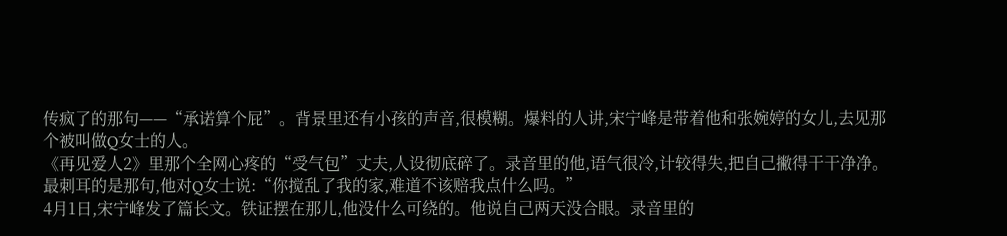传疯了的那句——“承诺算个屁”。背景里还有小孩的声音,很模糊。爆料的人讲,宋宁峰是带着他和张婉婷的女儿,去见那个被叫做Q女士的人。
《再见爱人2》里那个全网心疼的“受气包”丈夫,人设彻底碎了。录音里的他,语气很冷,计较得失,把自己撇得干干净净。最刺耳的是那句,他对Q女士说:“你搅乱了我的家,难道不该赔我点什么吗。”
4月1日,宋宁峰发了篇长文。铁证摆在那儿,他没什么可绕的。他说自己两天没合眼。录音里的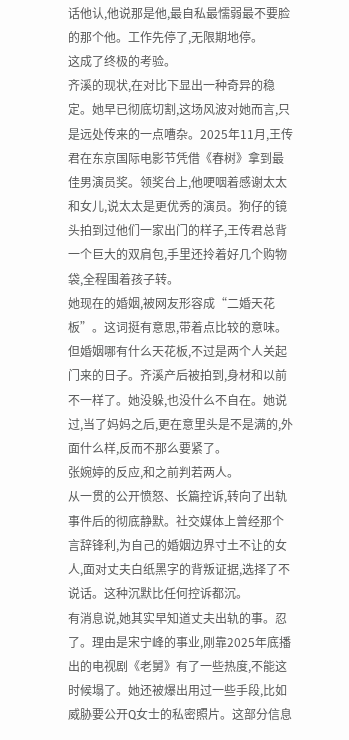话他认,他说那是他,最自私最懦弱最不要脸的那个他。工作先停了,无限期地停。
这成了终极的考验。
齐溪的现状,在对比下显出一种奇异的稳定。她早已彻底切割,这场风波对她而言,只是远处传来的一点嘈杂。2025年11月,王传君在东京国际电影节凭借《春树》拿到最佳男演员奖。领奖台上,他哽咽着感谢太太和女儿,说太太是更优秀的演员。狗仔的镜头拍到过他们一家出门的样子,王传君总背一个巨大的双肩包,手里还拎着好几个购物袋,全程围着孩子转。
她现在的婚姻,被网友形容成“二婚天花板”。这词挺有意思,带着点比较的意味。但婚姻哪有什么天花板,不过是两个人关起门来的日子。齐溪产后被拍到,身材和以前不一样了。她没躲,也没什么不自在。她说过,当了妈妈之后,更在意里头是不是满的,外面什么样,反而不那么要紧了。
张婉婷的反应,和之前判若两人。
从一贯的公开愤怒、长篇控诉,转向了出轨事件后的彻底静默。社交媒体上曾经那个言辞锋利,为自己的婚姻边界寸土不让的女人,面对丈夫白纸黑字的背叛证据,选择了不说话。这种沉默比任何控诉都沉。
有消息说,她其实早知道丈夫出轨的事。忍了。理由是宋宁峰的事业,刚靠2025年底播出的电视剧《老舅》有了一些热度,不能这时候塌了。她还被爆出用过一些手段,比如威胁要公开Q女士的私密照片。这部分信息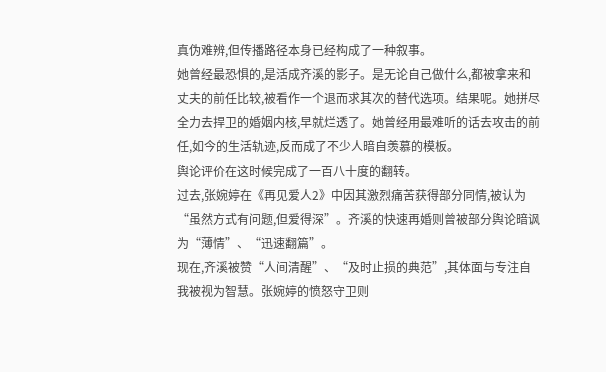真伪难辨,但传播路径本身已经构成了一种叙事。
她曾经最恐惧的,是活成齐溪的影子。是无论自己做什么,都被拿来和丈夫的前任比较,被看作一个退而求其次的替代选项。结果呢。她拼尽全力去捍卫的婚姻内核,早就烂透了。她曾经用最难听的话去攻击的前任,如今的生活轨迹,反而成了不少人暗自羡慕的模板。
舆论评价在这时候完成了一百八十度的翻转。
过去,张婉婷在《再见爱人2》中因其激烈痛苦获得部分同情,被认为“虽然方式有问题,但爱得深”。齐溪的快速再婚则曾被部分舆论暗讽为“薄情”、“迅速翻篇”。
现在,齐溪被赞“人间清醒”、“及时止损的典范”,其体面与专注自我被视为智慧。张婉婷的愤怒守卫则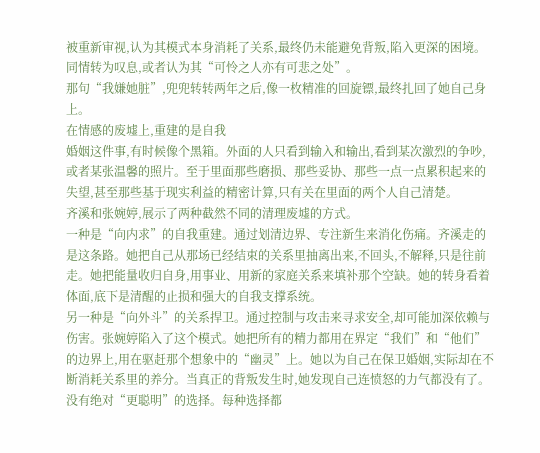被重新审视,认为其模式本身消耗了关系,最终仍未能避免背叛,陷入更深的困境。同情转为叹息,或者认为其“可怜之人亦有可悲之处”。
那句“我嫌她脏”,兜兜转转两年之后,像一枚精准的回旋镖,最终扎回了她自己身上。
在情感的废墟上,重建的是自我
婚姻这件事,有时候像个黑箱。外面的人只看到输入和输出,看到某次激烈的争吵,或者某张温馨的照片。至于里面那些磨损、那些妥协、那些一点一点累积起来的失望,甚至那些基于现实利益的精密计算,只有关在里面的两个人自己清楚。
齐溪和张婉婷,展示了两种截然不同的清理废墟的方式。
一种是“向内求”的自我重建。通过划清边界、专注新生来消化伤痛。齐溪走的是这条路。她把自己从那场已经结束的关系里抽离出来,不回头,不解释,只是往前走。她把能量收归自身,用事业、用新的家庭关系来填补那个空缺。她的转身看着体面,底下是清醒的止损和强大的自我支撑系统。
另一种是“向外斗”的关系捍卫。通过控制与攻击来寻求安全,却可能加深依赖与伤害。张婉婷陷入了这个模式。她把所有的精力都用在界定“我们”和“他们”的边界上,用在驱赶那个想象中的“幽灵”上。她以为自己在保卫婚姻,实际却在不断消耗关系里的养分。当真正的背叛发生时,她发现自己连愤怒的力气都没有了。
没有绝对“更聪明”的选择。每种选择都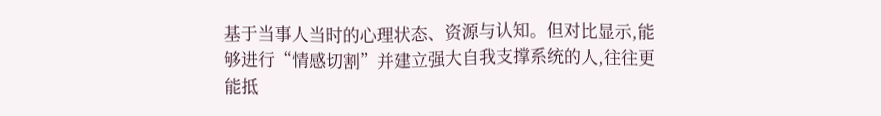基于当事人当时的心理状态、资源与认知。但对比显示,能够进行“情感切割”并建立强大自我支撑系统的人,往往更能抵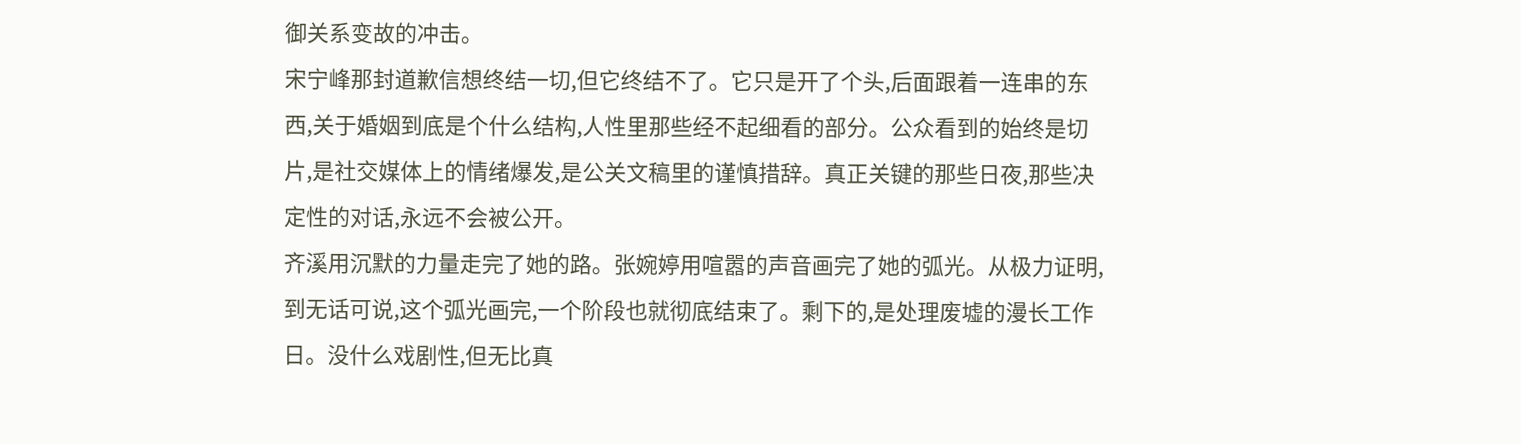御关系变故的冲击。
宋宁峰那封道歉信想终结一切,但它终结不了。它只是开了个头,后面跟着一连串的东西,关于婚姻到底是个什么结构,人性里那些经不起细看的部分。公众看到的始终是切片,是社交媒体上的情绪爆发,是公关文稿里的谨慎措辞。真正关键的那些日夜,那些决定性的对话,永远不会被公开。
齐溪用沉默的力量走完了她的路。张婉婷用喧嚣的声音画完了她的弧光。从极力证明,到无话可说,这个弧光画完,一个阶段也就彻底结束了。剩下的,是处理废墟的漫长工作日。没什么戏剧性,但无比真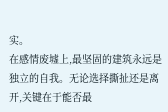实。
在感情废墟上,最坚固的建筑永远是独立的自我。无论选择撕扯还是离开,关键在于能否最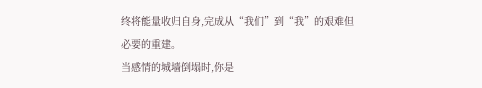终将能量收归自身,完成从“我们”到“我”的艰难但必要的重建。
当感情的城墙倒塌时,你是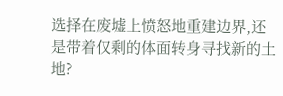选择在废墟上愤怒地重建边界,还是带着仅剩的体面转身寻找新的土地?